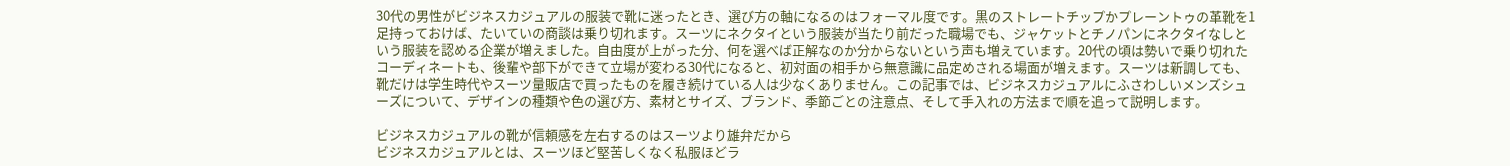30代の男性がビジネスカジュアルの服装で靴に迷ったとき、選び方の軸になるのはフォーマル度です。黒のストレートチップかプレーントゥの革靴を1足持っておけば、たいていの商談は乗り切れます。スーツにネクタイという服装が当たり前だった職場でも、ジャケットとチノパンにネクタイなしという服装を認める企業が増えました。自由度が上がった分、何を選べば正解なのか分からないという声も増えています。20代の頃は勢いで乗り切れたコーディネートも、後輩や部下ができて立場が変わる30代になると、初対面の相手から無意識に品定めされる場面が増えます。スーツは新調しても、靴だけは学生時代やスーツ量販店で買ったものを履き続けている人は少なくありません。この記事では、ビジネスカジュアルにふさわしいメンズシューズについて、デザインの種類や色の選び方、素材とサイズ、ブランド、季節ごとの注意点、そして手入れの方法まで順を追って説明します。

ビジネスカジュアルの靴が信頼感を左右するのはスーツより雄弁だから
ビジネスカジュアルとは、スーツほど堅苦しくなく私服ほどラ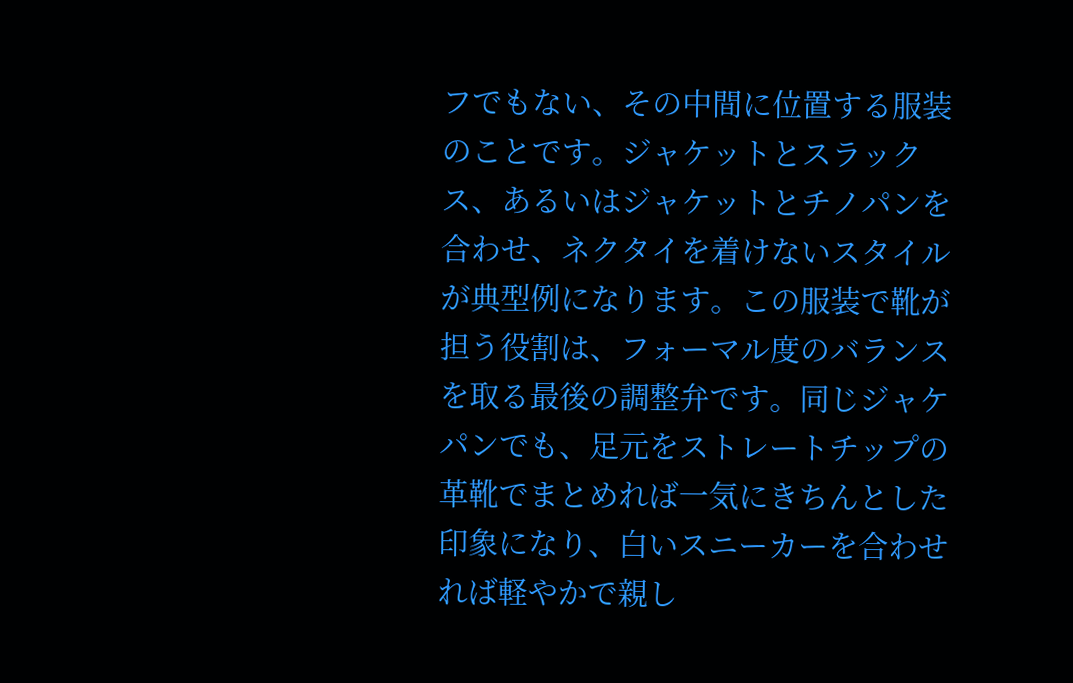フでもない、その中間に位置する服装のことです。ジャケットとスラックス、あるいはジャケットとチノパンを合わせ、ネクタイを着けないスタイルが典型例になります。この服装で靴が担う役割は、フォーマル度のバランスを取る最後の調整弁です。同じジャケパンでも、足元をストレートチップの革靴でまとめれば一気にきちんとした印象になり、白いスニーカーを合わせれば軽やかで親し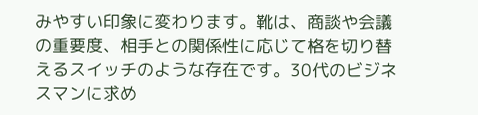みやすい印象に変わります。靴は、商談や会議の重要度、相手との関係性に応じて格を切り替えるスイッチのような存在です。30代のビジネスマンに求め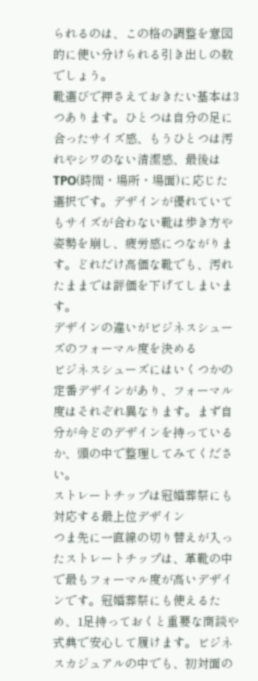られるのは、この格の調整を意図的に使い分けられる引き出しの数でしょう。
靴選びで押さえておきたい基本は3つあります。ひとつは自分の足に合ったサイズ感、もうひとつは汚れやシワのない清潔感、最後はTPO(時間・場所・場面)に応じた選択です。デザインが優れていてもサイズが合わない靴は歩き方や姿勢を崩し、疲労感につながります。どれだけ高価な靴でも、汚れたままでは評価を下げてしまいます。
デザインの違いがビジネスシューズのフォーマル度を決める
ビジネスシューズにはいくつかの定番デザインがあり、フォーマル度はそれぞれ異なります。まず自分が今どのデザインを持っているか、頭の中で整理してみてください。
ストレートチップは冠婚葬祭にも対応する最上位デザイン
つま先に一直線の切り替えが入ったストレートチップは、革靴の中で最もフォーマル度が高いデザインです。冠婚葬祭にも使えるため、1足持っておくと重要な商談や式典で安心して履けます。ビジネスカジュアルの中でも、初対面の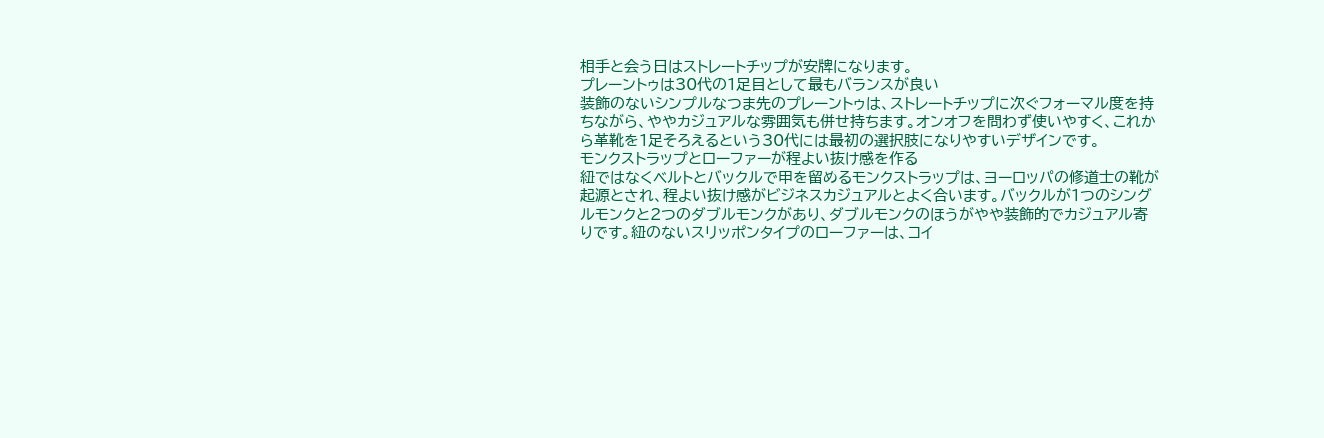相手と会う日はストレートチップが安牌になります。
プレーントゥは30代の1足目として最もバランスが良い
装飾のないシンプルなつま先のプレーントゥは、ストレートチップに次ぐフォーマル度を持ちながら、ややカジュアルな雰囲気も併せ持ちます。オンオフを問わず使いやすく、これから革靴を1足そろえるという30代には最初の選択肢になりやすいデザインです。
モンクストラップとローファーが程よい抜け感を作る
紐ではなくベルトとバックルで甲を留めるモンクストラップは、ヨーロッパの修道士の靴が起源とされ、程よい抜け感がビジネスカジュアルとよく合います。バックルが1つのシングルモンクと2つのダブルモンクがあり、ダブルモンクのほうがやや装飾的でカジュアル寄りです。紐のないスリッポンタイプのローファーは、コイ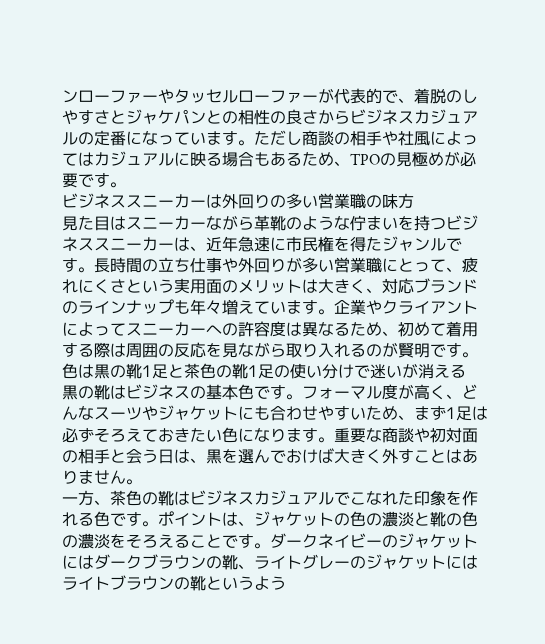ンローファーやタッセルローファーが代表的で、着脱のしやすさとジャケパンとの相性の良さからビジネスカジュアルの定番になっています。ただし商談の相手や社風によってはカジュアルに映る場合もあるため、TPOの見極めが必要です。
ビジネススニーカーは外回りの多い営業職の味方
見た目はスニーカーながら革靴のような佇まいを持つビジネススニーカーは、近年急速に市民権を得たジャンルです。長時間の立ち仕事や外回りが多い営業職にとって、疲れにくさという実用面のメリットは大きく、対応ブランドのラインナップも年々増えています。企業やクライアントによってスニーカーへの許容度は異なるため、初めて着用する際は周囲の反応を見ながら取り入れるのが賢明です。
色は黒の靴1足と茶色の靴1足の使い分けで迷いが消える
黒の靴はビジネスの基本色です。フォーマル度が高く、どんなスーツやジャケットにも合わせやすいため、まず1足は必ずそろえておきたい色になります。重要な商談や初対面の相手と会う日は、黒を選んでおけば大きく外すことはありません。
一方、茶色の靴はビジネスカジュアルでこなれた印象を作れる色です。ポイントは、ジャケットの色の濃淡と靴の色の濃淡をそろえることです。ダークネイビーのジャケットにはダークブラウンの靴、ライトグレーのジャケットにはライトブラウンの靴というよう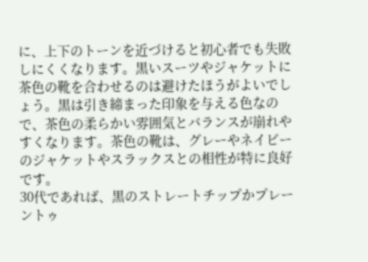に、上下のトーンを近づけると初心者でも失敗しにくくなります。黒いスーツやジャケットに茶色の靴を合わせるのは避けたほうがよいでしょう。黒は引き締まった印象を与える色なので、茶色の柔らかい雰囲気とバランスが崩れやすくなります。茶色の靴は、グレーやネイビーのジャケットやスラックスとの相性が特に良好です。
30代であれば、黒のストレートチップかプレーントゥ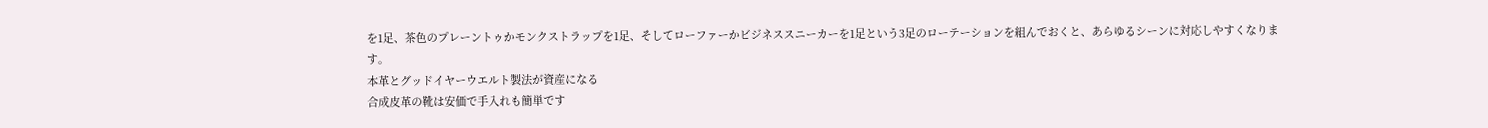を1足、茶色のプレーントゥかモンクストラップを1足、そしてローファーかビジネススニーカーを1足という3足のローテーションを組んでおくと、あらゆるシーンに対応しやすくなります。
本革とグッドイヤーウエルト製法が資産になる
合成皮革の靴は安価で手入れも簡単です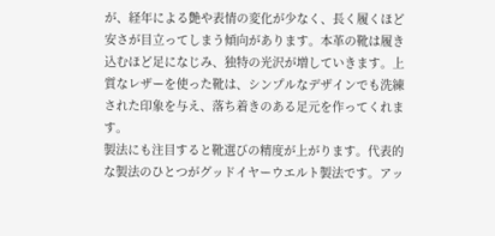が、経年による艶や表情の変化が少なく、長く履くほど安さが目立ってしまう傾向があります。本革の靴は履き込むほど足になじみ、独特の光沢が増していきます。上質なレザーを使った靴は、シンプルなデザインでも洗練された印象を与え、落ち着きのある足元を作ってくれます。
製法にも注目すると靴選びの精度が上がります。代表的な製法のひとつがグッドイヤーウエルト製法です。アッ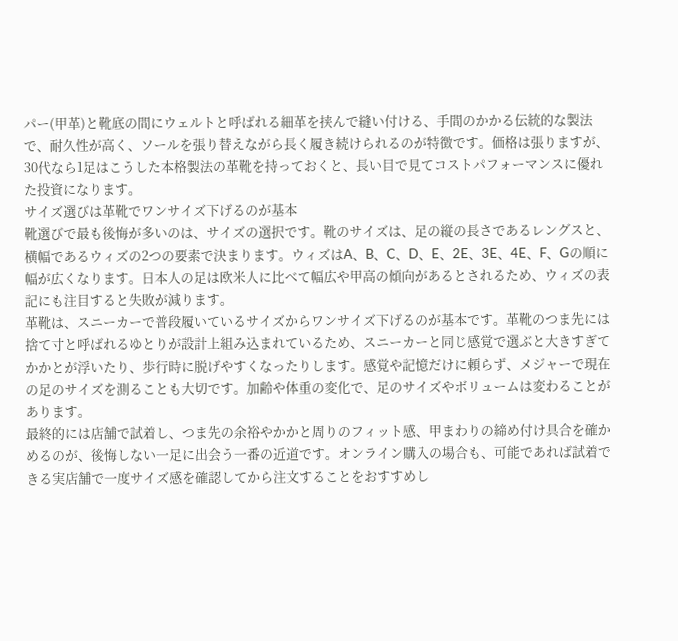パー(甲革)と靴底の間にウェルトと呼ばれる細革を挟んで縫い付ける、手間のかかる伝統的な製法で、耐久性が高く、ソールを張り替えながら長く履き続けられるのが特徴です。価格は張りますが、30代なら1足はこうした本格製法の革靴を持っておくと、長い目で見てコストパフォーマンスに優れた投資になります。
サイズ選びは革靴でワンサイズ下げるのが基本
靴選びで最も後悔が多いのは、サイズの選択です。靴のサイズは、足の縦の長さであるレングスと、横幅であるウィズの2つの要素で決まります。ウィズはA、B、C、D、E、2E、3E、4E、F、Gの順に幅が広くなります。日本人の足は欧米人に比べて幅広や甲高の傾向があるとされるため、ウィズの表記にも注目すると失敗が減ります。
革靴は、スニーカーで普段履いているサイズからワンサイズ下げるのが基本です。革靴のつま先には捨て寸と呼ばれるゆとりが設計上組み込まれているため、スニーカーと同じ感覚で選ぶと大きすぎてかかとが浮いたり、歩行時に脱げやすくなったりします。感覚や記憶だけに頼らず、メジャーで現在の足のサイズを測ることも大切です。加齢や体重の変化で、足のサイズやボリュームは変わることがあります。
最終的には店舗で試着し、つま先の余裕やかかと周りのフィット感、甲まわりの締め付け具合を確かめるのが、後悔しない一足に出会う一番の近道です。オンライン購入の場合も、可能であれば試着できる実店舗で一度サイズ感を確認してから注文することをおすすめし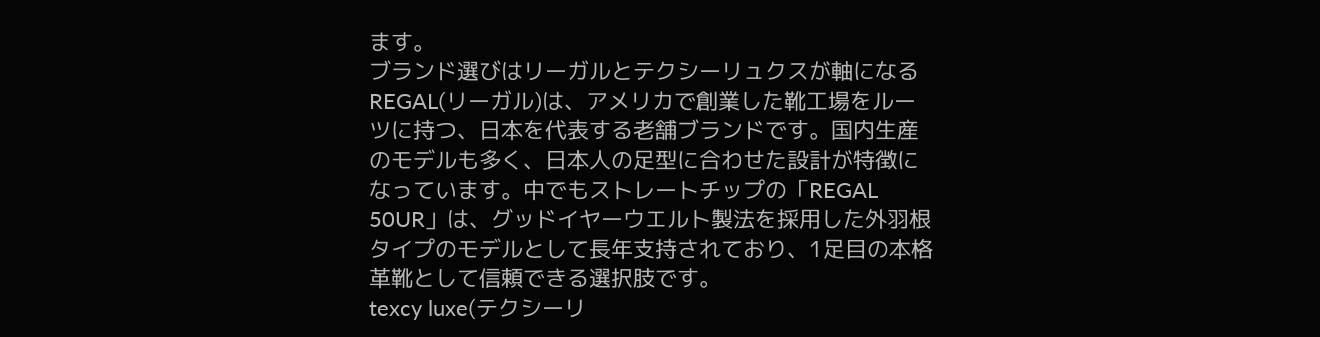ます。
ブランド選びはリーガルとテクシーリュクスが軸になる
REGAL(リーガル)は、アメリカで創業した靴工場をルーツに持つ、日本を代表する老舗ブランドです。国内生産のモデルも多く、日本人の足型に合わせた設計が特徴になっています。中でもストレートチップの「REGAL 50UR」は、グッドイヤーウエルト製法を採用した外羽根タイプのモデルとして長年支持されており、1足目の本格革靴として信頼できる選択肢です。
texcy luxe(テクシーリ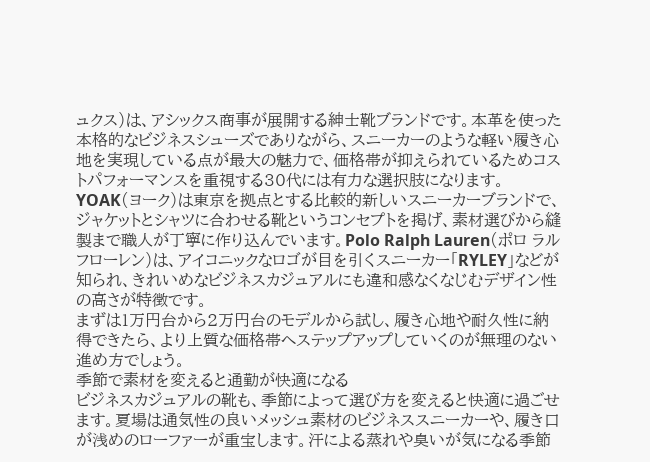ュクス)は、アシックス商事が展開する紳士靴ブランドです。本革を使った本格的なビジネスシューズでありながら、スニーカーのような軽い履き心地を実現している点が最大の魅力で、価格帯が抑えられているためコストパフォーマンスを重視する30代には有力な選択肢になります。
YOAK(ヨーク)は東京を拠点とする比較的新しいスニーカーブランドで、ジャケットとシャツに合わせる靴というコンセプトを掲げ、素材選びから縫製まで職人が丁寧に作り込んでいます。Polo Ralph Lauren(ポロ ラルフローレン)は、アイコニックなロゴが目を引くスニーカー「RYLEY」などが知られ、きれいめなビジネスカジュアルにも違和感なくなじむデザイン性の高さが特徴です。
まずは1万円台から2万円台のモデルから試し、履き心地や耐久性に納得できたら、より上質な価格帯へステップアップしていくのが無理のない進め方でしょう。
季節で素材を変えると通勤が快適になる
ビジネスカジュアルの靴も、季節によって選び方を変えると快適に過ごせます。夏場は通気性の良いメッシュ素材のビジネススニーカーや、履き口が浅めのローファーが重宝します。汗による蒸れや臭いが気になる季節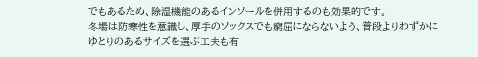でもあるため、除湿機能のあるインソールを併用するのも効果的です。
冬場は防寒性を意識し、厚手のソックスでも窮屈にならないよう、普段よりわずかにゆとりのあるサイズを選ぶ工夫も有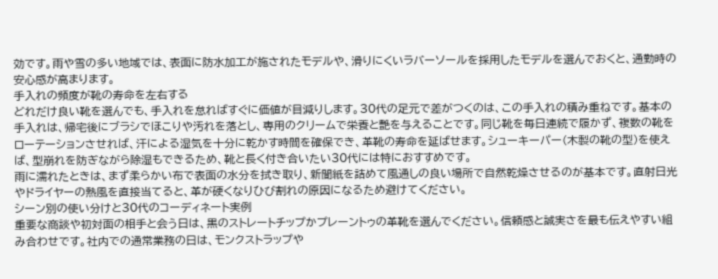効です。雨や雪の多い地域では、表面に防水加工が施されたモデルや、滑りにくいラバーソールを採用したモデルを選んでおくと、通勤時の安心感が高まります。
手入れの頻度が靴の寿命を左右する
どれだけ良い靴を選んでも、手入れを怠ればすぐに価値が目減りします。30代の足元で差がつくのは、この手入れの積み重ねです。基本の手入れは、帰宅後にブラシでほこりや汚れを落とし、専用のクリームで栄養と艶を与えることです。同じ靴を毎日連続で履かず、複数の靴をローテーションさせれば、汗による湿気を十分に乾かす時間を確保でき、革靴の寿命を延ばせます。シューキーパー(木製の靴の型)を使えば、型崩れを防ぎながら除湿もできるため、靴と長く付き合いたい30代には特におすすめです。
雨に濡れたときは、まず柔らかい布で表面の水分を拭き取り、新聞紙を詰めて風通しの良い場所で自然乾燥させるのが基本です。直射日光やドライヤーの熱風を直接当てると、革が硬くなりひび割れの原因になるため避けてください。
シーン別の使い分けと30代のコーディネート実例
重要な商談や初対面の相手と会う日は、黒のストレートチップかプレーントゥの革靴を選んでください。信頼感と誠実さを最も伝えやすい組み合わせです。社内での通常業務の日は、モンクストラップや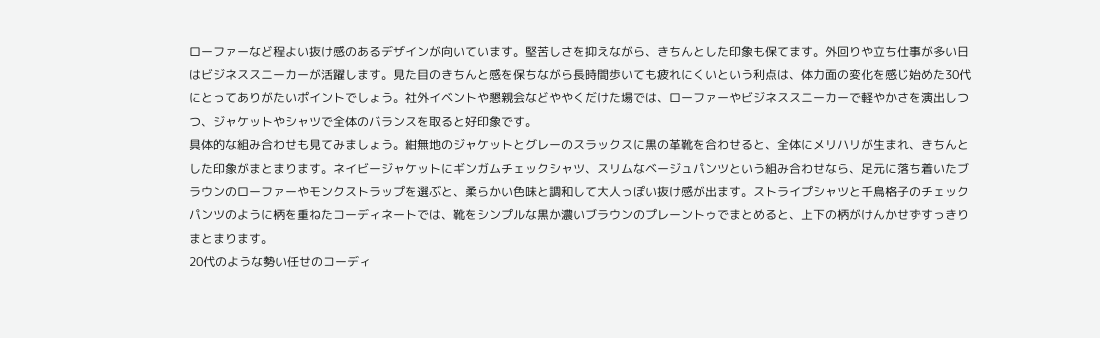ローファーなど程よい抜け感のあるデザインが向いています。堅苦しさを抑えながら、きちんとした印象も保てます。外回りや立ち仕事が多い日はビジネススニーカーが活躍します。見た目のきちんと感を保ちながら長時間歩いても疲れにくいという利点は、体力面の変化を感じ始めた30代にとってありがたいポイントでしょう。社外イベントや懇親会などややくだけた場では、ローファーやビジネススニーカーで軽やかさを演出しつつ、ジャケットやシャツで全体のバランスを取ると好印象です。
具体的な組み合わせも見てみましょう。紺無地のジャケットとグレーのスラックスに黒の革靴を合わせると、全体にメリハリが生まれ、きちんとした印象がまとまります。ネイビージャケットにギンガムチェックシャツ、スリムなベージュパンツという組み合わせなら、足元に落ち着いたブラウンのローファーやモンクストラップを選ぶと、柔らかい色味と調和して大人っぽい抜け感が出ます。ストライプシャツと千鳥格子のチェックパンツのように柄を重ねたコーディネートでは、靴をシンプルな黒か濃いブラウンのプレーントゥでまとめると、上下の柄がけんかせずすっきりまとまります。
20代のような勢い任せのコーディ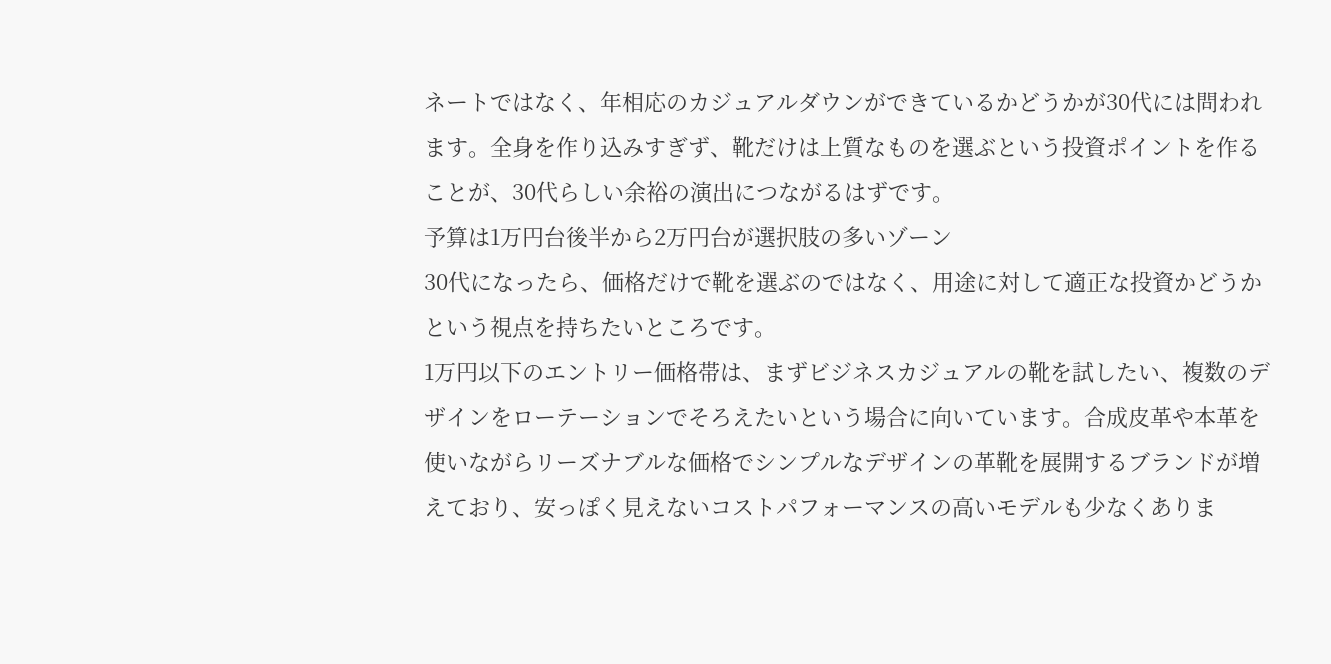ネートではなく、年相応のカジュアルダウンができているかどうかが30代には問われます。全身を作り込みすぎず、靴だけは上質なものを選ぶという投資ポイントを作ることが、30代らしい余裕の演出につながるはずです。
予算は1万円台後半から2万円台が選択肢の多いゾーン
30代になったら、価格だけで靴を選ぶのではなく、用途に対して適正な投資かどうかという視点を持ちたいところです。
1万円以下のエントリー価格帯は、まずビジネスカジュアルの靴を試したい、複数のデザインをローテーションでそろえたいという場合に向いています。合成皮革や本革を使いながらリーズナブルな価格でシンプルなデザインの革靴を展開するブランドが増えており、安っぽく見えないコストパフォーマンスの高いモデルも少なくありま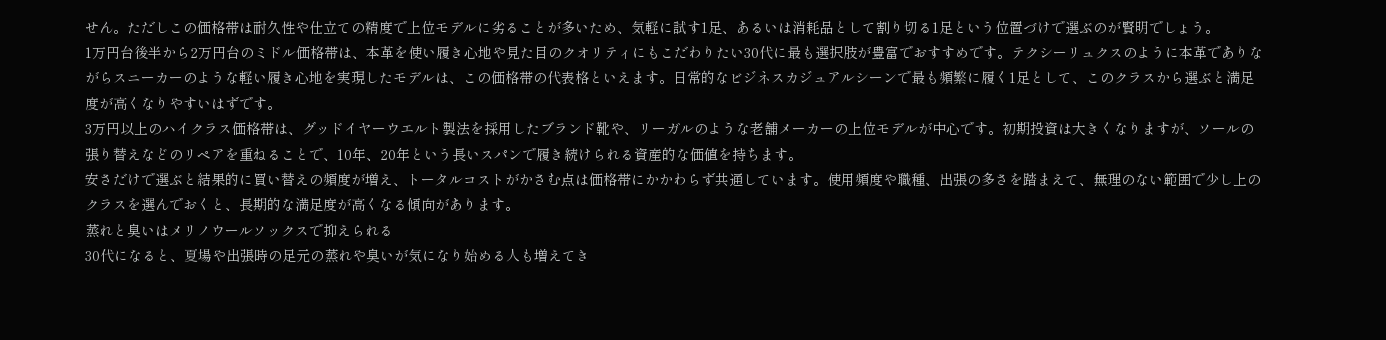せん。ただしこの価格帯は耐久性や仕立ての精度で上位モデルに劣ることが多いため、気軽に試す1足、あるいは消耗品として割り切る1足という位置づけで選ぶのが賢明でしょう。
1万円台後半から2万円台のミドル価格帯は、本革を使い履き心地や見た目のクオリティにもこだわりたい30代に最も選択肢が豊富でおすすめです。テクシーリュクスのように本革でありながらスニーカーのような軽い履き心地を実現したモデルは、この価格帯の代表格といえます。日常的なビジネスカジュアルシーンで最も頻繁に履く1足として、このクラスから選ぶと満足度が高くなりやすいはずです。
3万円以上のハイクラス価格帯は、グッドイヤーウエルト製法を採用したブランド靴や、リーガルのような老舗メーカーの上位モデルが中心です。初期投資は大きくなりますが、ソールの張り替えなどのリペアを重ねることで、10年、20年という長いスパンで履き続けられる資産的な価値を持ちます。
安さだけで選ぶと結果的に買い替えの頻度が増え、トータルコストがかさむ点は価格帯にかかわらず共通しています。使用頻度や職種、出張の多さを踏まえて、無理のない範囲で少し上のクラスを選んでおくと、長期的な満足度が高くなる傾向があります。
蒸れと臭いはメリノウールソックスで抑えられる
30代になると、夏場や出張時の足元の蒸れや臭いが気になり始める人も増えてき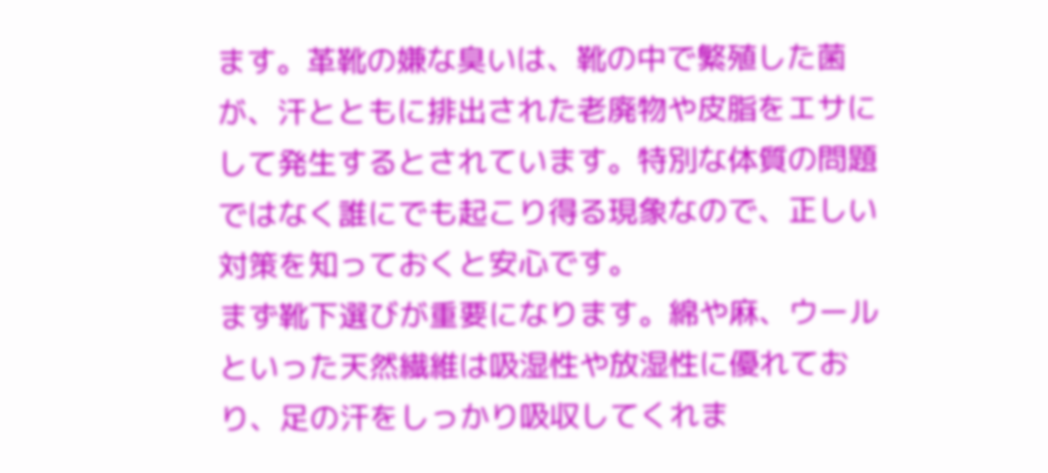ます。革靴の嫌な臭いは、靴の中で繁殖した菌が、汗とともに排出された老廃物や皮脂をエサにして発生するとされています。特別な体質の問題ではなく誰にでも起こり得る現象なので、正しい対策を知っておくと安心です。
まず靴下選びが重要になります。綿や麻、ウールといった天然繊維は吸湿性や放湿性に優れており、足の汗をしっかり吸収してくれま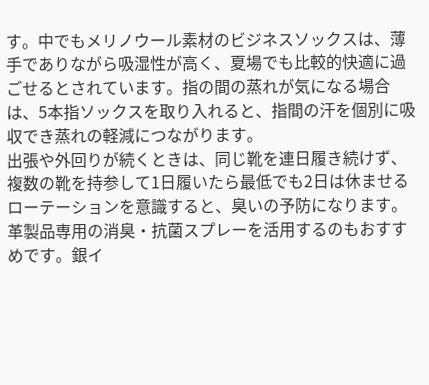す。中でもメリノウール素材のビジネスソックスは、薄手でありながら吸湿性が高く、夏場でも比較的快適に過ごせるとされています。指の間の蒸れが気になる場合は、5本指ソックスを取り入れると、指間の汗を個別に吸収でき蒸れの軽減につながります。
出張や外回りが続くときは、同じ靴を連日履き続けず、複数の靴を持参して1日履いたら最低でも2日は休ませるローテーションを意識すると、臭いの予防になります。革製品専用の消臭・抗菌スプレーを活用するのもおすすめです。銀イ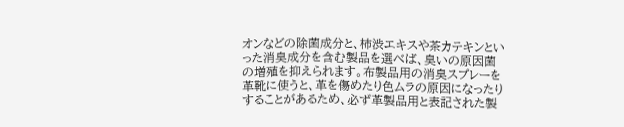オンなどの除菌成分と、柿渋エキスや茶カテキンといった消臭成分を含む製品を選べば、臭いの原因菌の増殖を抑えられます。布製品用の消臭スプレーを革靴に使うと、革を傷めたり色ムラの原因になったりすることがあるため、必ず革製品用と表記された製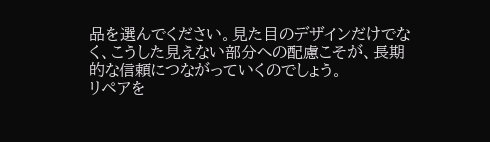品を選んでください。見た目のデザインだけでなく、こうした見えない部分への配慮こそが、長期的な信頼につながっていくのでしょう。
リペアを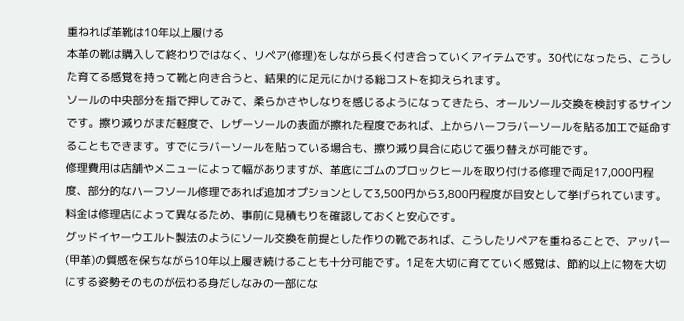重ねれば革靴は10年以上履ける
本革の靴は購入して終わりではなく、リペア(修理)をしながら長く付き合っていくアイテムです。30代になったら、こうした育てる感覚を持って靴と向き合うと、結果的に足元にかける総コストを抑えられます。
ソールの中央部分を指で押してみて、柔らかさやしなりを感じるようになってきたら、オールソール交換を検討するサインです。擦り減りがまだ軽度で、レザーソールの表面が擦れた程度であれば、上からハーフラバーソールを貼る加工で延命することもできます。すでにラバーソールを貼っている場合も、擦り減り具合に応じて張り替えが可能です。
修理費用は店舗やメニューによって幅がありますが、革底にゴムのブロックヒールを取り付ける修理で両足17,000円程度、部分的なハーフソール修理であれば追加オプションとして3,500円から3,800円程度が目安として挙げられています。料金は修理店によって異なるため、事前に見積もりを確認しておくと安心です。
グッドイヤーウエルト製法のようにソール交換を前提とした作りの靴であれば、こうしたリペアを重ねることで、アッパー(甲革)の質感を保ちながら10年以上履き続けることも十分可能です。1足を大切に育てていく感覚は、節約以上に物を大切にする姿勢そのものが伝わる身だしなみの一部にな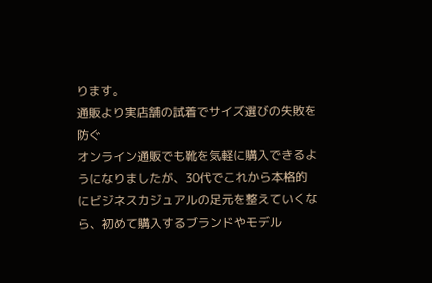ります。
通販より実店舗の試着でサイズ選びの失敗を防ぐ
オンライン通販でも靴を気軽に購入できるようになりましたが、30代でこれから本格的にビジネスカジュアルの足元を整えていくなら、初めて購入するブランドやモデル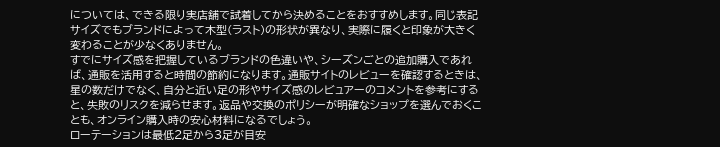については、できる限り実店舗で試着してから決めることをおすすめします。同じ表記サイズでもブランドによって木型(ラスト)の形状が異なり、実際に履くと印象が大きく変わることが少なくありません。
すでにサイズ感を把握しているブランドの色違いや、シーズンごとの追加購入であれば、通販を活用すると時間の節約になります。通販サイトのレビューを確認するときは、星の数だけでなく、自分と近い足の形やサイズ感のレビュアーのコメントを参考にすると、失敗のリスクを減らせます。返品や交換のポリシーが明確なショップを選んでおくことも、オンライン購入時の安心材料になるでしょう。
ローテーションは最低2足から3足が目安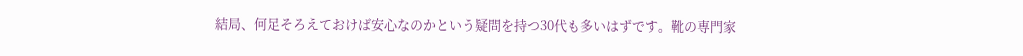結局、何足そろえておけば安心なのかという疑問を持つ30代も多いはずです。靴の専門家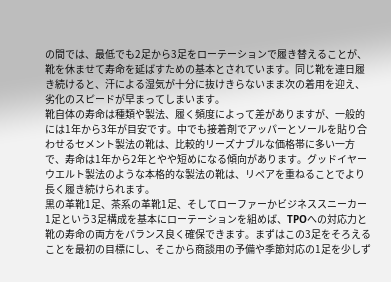の間では、最低でも2足から3足をローテーションで履き替えることが、靴を休ませて寿命を延ばすための基本とされています。同じ靴を連日履き続けると、汗による湿気が十分に抜けきらないまま次の着用を迎え、劣化のスピードが早まってしまいます。
靴自体の寿命は種類や製法、履く頻度によって差がありますが、一般的には1年から3年が目安です。中でも接着剤でアッパーとソールを貼り合わせるセメント製法の靴は、比較的リーズナブルな価格帯に多い一方で、寿命は1年から2年とやや短めになる傾向があります。グッドイヤーウエルト製法のような本格的な製法の靴は、リペアを重ねることでより長く履き続けられます。
黒の革靴1足、茶系の革靴1足、そしてローファーかビジネススニーカー1足という3足構成を基本にローテーションを組めば、TPOへの対応力と靴の寿命の両方をバランス良く確保できます。まずはこの3足をそろえることを最初の目標にし、そこから商談用の予備や季節対応の1足を少しず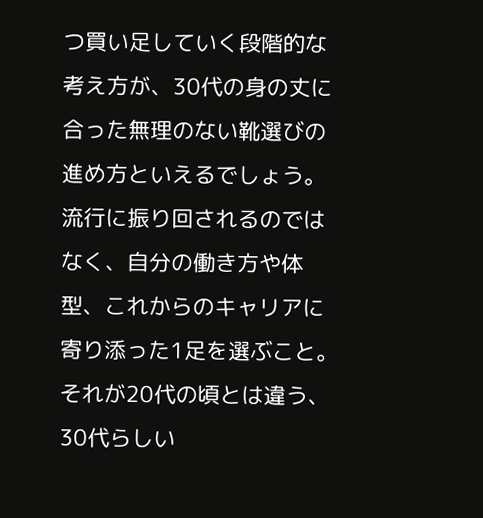つ買い足していく段階的な考え方が、30代の身の丈に合った無理のない靴選びの進め方といえるでしょう。
流行に振り回されるのではなく、自分の働き方や体型、これからのキャリアに寄り添った1足を選ぶこと。それが20代の頃とは違う、30代らしい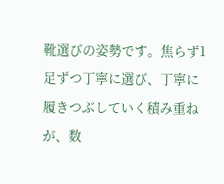靴選びの姿勢です。焦らず1足ずつ丁寧に選び、丁寧に履きつぶしていく積み重ねが、数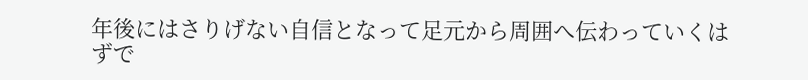年後にはさりげない自信となって足元から周囲へ伝わっていくはずで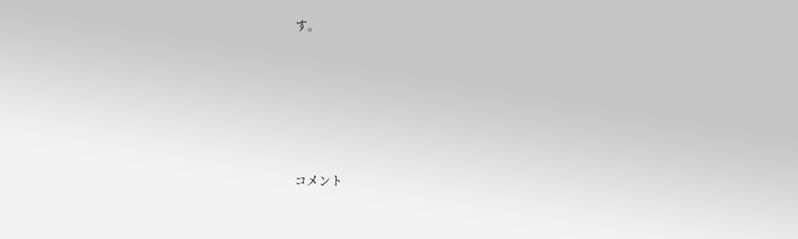す。









コメント